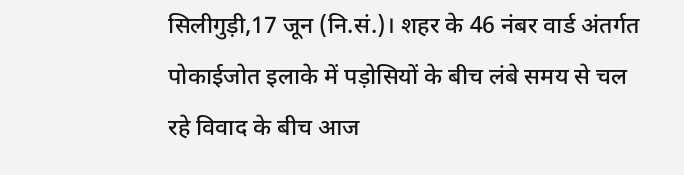सिलीगुड़ी,17 जून (नि.सं.)। शहर के 46 नंबर वार्ड अंतर्गत पोकाईजोत इलाके में पड़ोसियों के बीच लंबे समय से चल रहे विवाद के बीच आज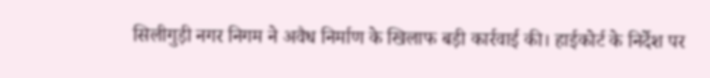सिलीगुड़ी नगर निगम ने अवैध निर्माण के खिलाफ बड़ी कार्रवाई की। हाईकोर्ट के निर्देश पर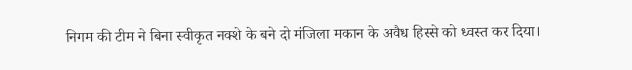निगम की टीम ने बिना स्वीकृत नक्शे के बने दो मंजिला मकान के अवैध हिस्से को ध्वस्त कर दिया।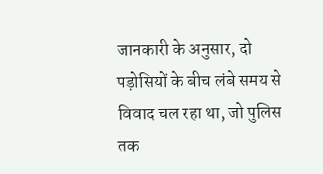जानकारी के अनुसार, दो पड़ोसियों के बीच लंबे समय से विवाद चल रहा था, जो पुलिस तक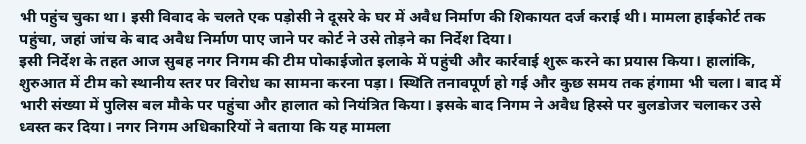भी पहुंच चुका था। इसी विवाद के चलते एक पड़ोसी ने दूसरे के घर में अवैध निर्माण की शिकायत दर्ज कराई थी। मामला हाईकोर्ट तक पहुंचा, जहां जांच के बाद अवैध निर्माण पाए जाने पर कोर्ट ने उसे तोड़ने का निर्देश दिया।
इसी निर्देश के तहत आज सुबह नगर निगम की टीम पोकाईजोत इलाके में पहुंची और कार्रवाई शुरू करने का प्रयास किया। हालांकि, शुरुआत में टीम को स्थानीय स्तर पर विरोध का सामना करना पड़ा। स्थिति तनावपूर्ण हो गई और कुछ समय तक हंगामा भी चला। बाद में भारी संख्या में पुलिस बल मौके पर पहुंचा और हालात को नियंत्रित किया। इसके बाद निगम ने अवैध हिस्से पर बुलडोजर चलाकर उसे ध्वस्त कर दिया। नगर निगम अधिकारियों ने बताया कि यह मामला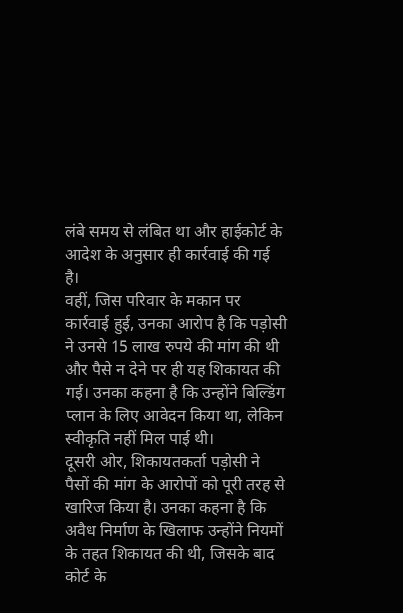लंबे समय से लंबित था और हाईकोर्ट के आदेश के अनुसार ही कार्रवाई की गई है।
वहीं, जिस परिवार के मकान पर कार्रवाई हुई, उनका आरोप है कि पड़ोसी ने उनसे 15 लाख रुपये की मांग की थी और पैसे न देने पर ही यह शिकायत की गई। उनका कहना है कि उन्होंने बिल्डिंग प्लान के लिए आवेदन किया था, लेकिन स्वीकृति नहीं मिल पाई थी।
दूसरी ओर, शिकायतकर्ता पड़ोसी ने पैसों की मांग के आरोपों को पूरी तरह से खारिज किया है। उनका कहना है कि अवैध निर्माण के खिलाफ उन्होंने नियमों के तहत शिकायत की थी, जिसके बाद कोर्ट के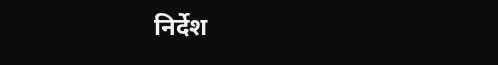निर्देश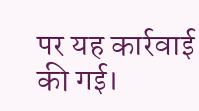पर यह कार्रवाई की गई।